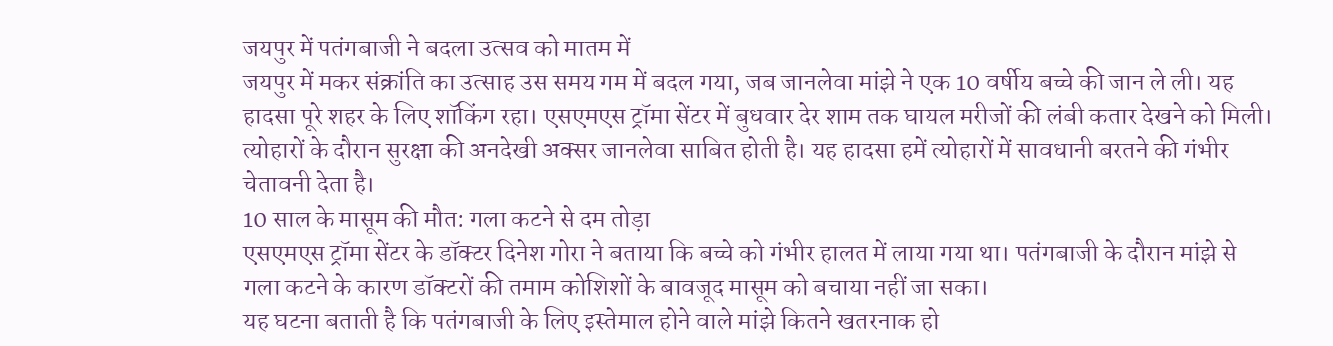जयपुर में पतंगबाजी ने बदला उत्सव को मातम में
जयपुर में मकर संक्रांति का उत्साह उस समय गम में बदल गया, जब जानलेवा मांझे ने एक 10 वर्षीय बच्चे की जान ले ली। यह हादसा पूरे शहर के लिए शॉकिंग रहा। एसएमएस ट्रॉमा सेंटर में बुधवार देर शाम तक घायल मरीजों की लंबी कतार देखने को मिली।
त्योहारों के दौरान सुरक्षा की अनदेखी अक्सर जानलेवा साबित होती है। यह हादसा हमें त्योहारों में सावधानी बरतने की गंभीर चेतावनी देता है।
10 साल के मासूम की मौत: गला कटने से दम तोड़ा
एसएमएस ट्रॉमा सेंटर के डॉक्टर दिनेश गोरा ने बताया कि बच्चे को गंभीर हालत में लाया गया था। पतंगबाजी के दौरान मांझे से गला कटने के कारण डॉक्टरों की तमाम कोशिशों के बावजूद मासूम को बचाया नहीं जा सका।
यह घटना बताती है कि पतंगबाजी के लिए इस्तेमाल होने वाले मांझे कितने खतरनाक हो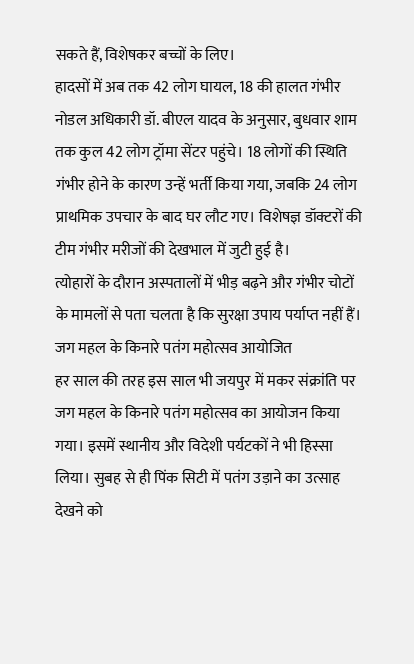सकते हैं, विशेषकर बच्चों के लिए।
हादसों में अब तक 42 लोग घायल, 18 की हालत गंभीर
नोडल अधिकारी डॉ. बीएल यादव के अनुसार, बुधवार शाम तक कुल 42 लोग ट्रॉमा सेंटर पहुंचे। 18 लोगों की स्थिति गंभीर होने के कारण उन्हें भर्ती किया गया, जबकि 24 लोग प्राथमिक उपचार के बाद घर लौट गए। विशेषज्ञ डॉक्टरों की टीम गंभीर मरीजों की देखभाल में जुटी हुई है।
त्योहारों के दौरान अस्पतालों में भीड़ बढ़ने और गंभीर चोटों के मामलों से पता चलता है कि सुरक्षा उपाय पर्याप्त नहीं हैं।
जग महल के किनारे पतंग महोत्सव आयोजित
हर साल की तरह इस साल भी जयपुर में मकर संक्रांति पर जग महल के किनारे पतंग महोत्सव का आयोजन किया गया। इसमें स्थानीय और विदेशी पर्यटकों ने भी हिस्सा लिया। सुबह से ही पिंक सिटी में पतंग उड़ाने का उत्साह देखने को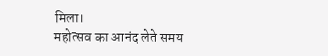मिला।
महोत्सव का आनंद लेते समय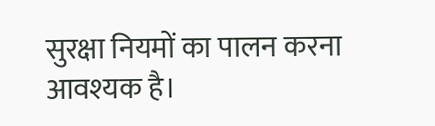सुरक्षा नियमों का पालन करना आवश्यक है।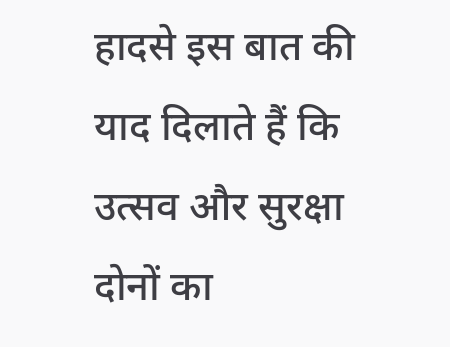हादसे इस बात की याद दिलाते हैं कि उत्सव और सुरक्षा दोनों का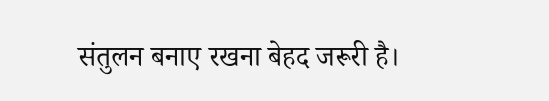संतुलन बनाए रखना बेहद जरूरी है।